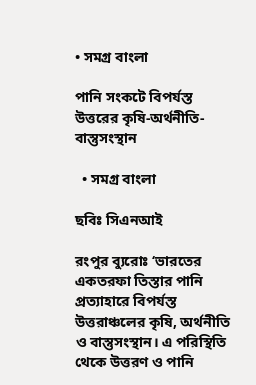• সমগ্র বাংলা

পানি সংকটে বিপর্যস্ত উত্তরের কৃষি-অর্থনীতি-বাস্তুসংস্থান

  • সমগ্র বাংলা

ছবিঃ সিএনআই

রংপুর ব্যুরোঃ ‘ভারতের একতরফা তিস্তার পানি প্রত্যাহারে বিপর্যস্ত উত্তরাঞ্চলের কৃষি, অর্থনীতি ও বাস্তুসংস্থান। এ পরিস্থিতি থেকে উত্তরণ ও পানি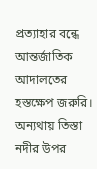প্রত্যাহার বন্ধে আন্তর্জাতিক আদালতের হস্তক্ষেপ জরুরি। অন্যথায় তিস্তা নদীর উপর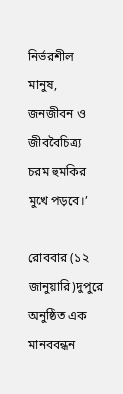নির্ভরশীল মানুষ, জনজীবন ও জীববৈচিত্র্য চরম হুমকির মুখে পড়বে।’

রোববার (১২ জানুয়ারি)দুপুরে অনুষ্ঠিত এক মানববন্ধন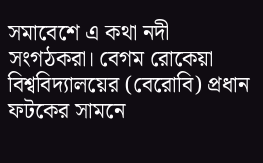সমাবেশে এ কথা নদী সংগঠকরা। বেগম রোকেয়া বিশ্ববিদ্যালয়ের (বেরোবি) প্রধান ফটকের সামনে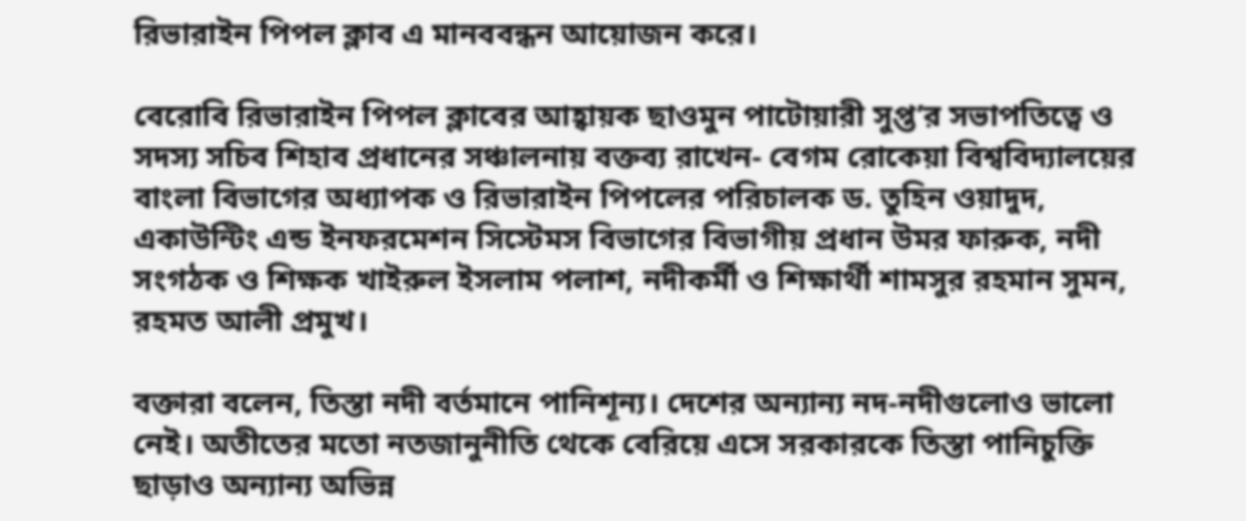রিভারাইন পিপল ক্লাব এ মানববন্ধন আয়োজন করে।

বেরোবি রিভারাইন পিপল ক্লাবের আহ্বায়ক ছাওমুন পাটোয়ারী সুপ্ত’র সভাপতিত্বে ও সদস্য সচিব শিহাব প্রধানের সঞ্চালনায় বক্তব্য রাখেন- বেগম রোকেয়া বিশ্ববিদ্যালয়ের বাংলা বিভাগের অধ্যাপক ও রিভারাইন পিপলের পরিচালক ড. তুহিন ওয়াদুদ, একাউন্টিং এন্ড ইনফরমেশন সিস্টেমস বিভাগের বিভাগীয় প্রধান উমর ফারুক, নদী সংগঠক ও শিক্ষক খাইরুল ইসলাম পলাশ, নদীকর্মী ও শিক্ষার্থী শামসুর রহমান সুমন, রহমত আলী প্রমুখ।

বক্তারা বলেন, তিস্তা নদী বর্তমানে পানিশূন্য। দেশের অন্যান্য নদ-নদীগুলোও ভালো নেই। অতীতের মতো নতজানুনীতি থেকে বেরিয়ে এসে সরকারকে তিস্তা পানিচুক্তি ছাড়াও অন্যান্য অভিন্ন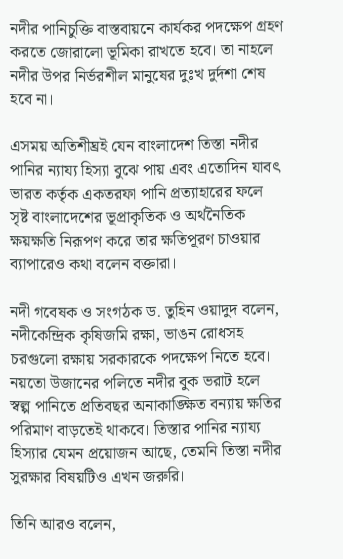নদীর পানিচুক্তি বাস্তবায়নে কার্যকর পদক্ষেপ গ্রহণ করতে জোরালো ভূমিকা রাখতে হবে। তা নাহলে নদীর উপর নির্ভরশীল মানুষের দুঃখ দুর্দশা শেষ হবে না।

এসময় অতিশীঘ্রই যেন বাংলাদেশ তিস্তা নদীর পানির ন্যায্য হিস্যা বুঝে পায় এবং এতোদিন যাবৎ ভারত কর্তৃক একতরফা পানি প্রত্যাহারের ফলে সৃষ্ট বাংলাদেশের ভূপ্রাকৃতিক ও অর্থনৈতিক ক্ষয়ক্ষতি নিরূপণ করে তার ক্ষতিপূরণ চাওয়ার ব্যাপারেও কথা বলেন বক্তারা।

নদী গবেষক ও সংগঠক ড. তুহিন ওয়াদুদ বলেন,  নদীকেন্দ্রিক কৃষিজমি রক্ষা, ভাঙন রোধসহ চরগুলো রক্ষায় সরকারকে পদক্ষেপ নিতে হবে। নয়তো উজানের পলিতে নদীর বুক ভরাট হলে স্বল্প পানিতে প্রতিবছর অনাকাঙ্ক্ষিত বন্যায় ক্ষতির পরিমাণ বাড়তেই থাকবে। তিস্তার পানির ন্যায্য হিস্যার যেমন প্রয়োজন আছে, তেমনি তিস্তা নদীর সুরক্ষার বিষয়টিও এখন জরুরি।

তিনি আরও বলেন,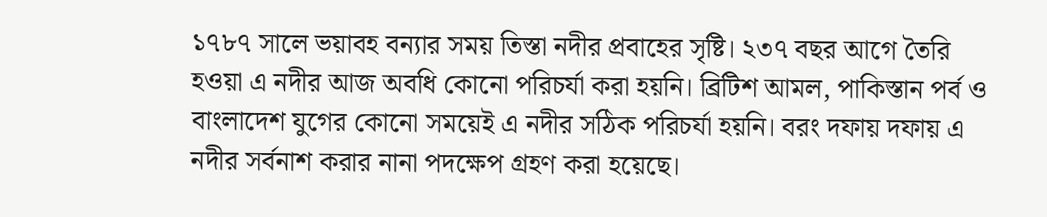১৭৮৭ সালে ভয়াবহ বন্যার সময় তিস্তা নদীর প্রবাহের সৃষ্টি। ২৩৭ বছর আগে তৈরি হওয়া এ নদীর আজ অবধি কোনো পরিচর্যা করা হয়নি। ব্রিটিশ আমল, পাকিস্তান পর্ব ও বাংলাদেশ যুগের কোনো সময়েই এ নদীর সঠিক পরিচর্যা হয়নি। বরং দফায় দফায় এ নদীর সর্বনাশ করার নানা পদক্ষেপ গ্রহণ করা হয়েছে।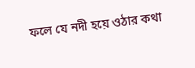ফলে যে নদী হয়ে ওঠার কথা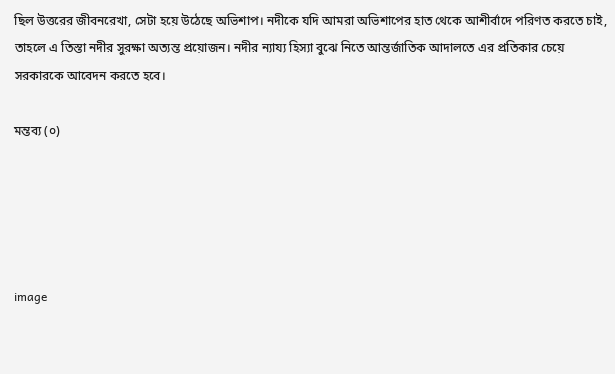ছিল উত্তরের জীবনরেখা, সেটা হয়ে উঠেছে অভিশাপ। নদীকে যদি আমরা অভিশাপের হাত থেকে আশীর্বাদে পরিণত করতে চাই, তাহলে এ তিস্তা নদীর সুরক্ষা অত্যন্ত প্রয়োজন। নদীর ন্যায্য হিস্যা বুঝে নিতে আন্তর্জাতিক আদালতে এর প্রতিকার চেয়ে সরকারকে আবেদন করতে হবে।

মন্তব্য (০)





image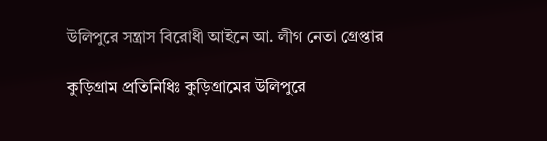উলিপুরে সন্ত্রাস বিরোধী আইনে আ. লীগ নেতা গ্রেপ্তার

কুড়িগ্রাম প্রতিনিধিঃ কুড়িগ্রামের উলিপুরে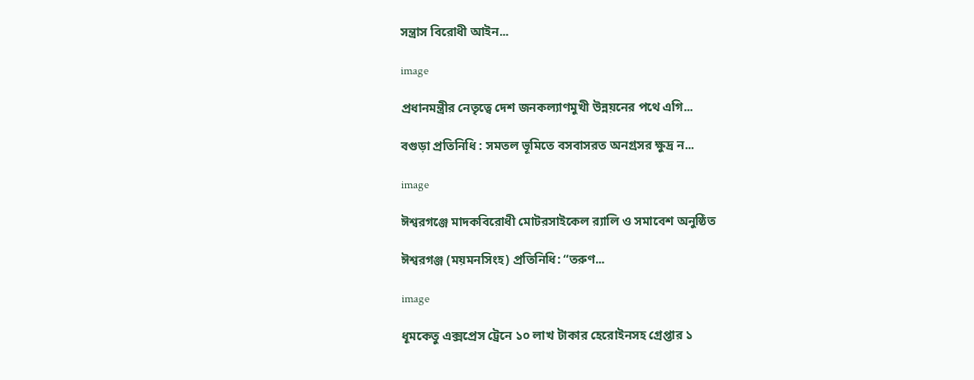সন্ত্রাস বিরোধী আইন...

image

প্রধানমন্ত্রীর নেতৃত্বে দেশ জনকল্যাণমুখী উন্নয়নের পথে এগি...

বগুড়া প্রতিনিধি : সমতল ভূমিতে বসবাসরত অনগ্রসর ক্ষুদ্র ন...

image

ঈশ্বরগঞ্জে মাদকবিরোধী মোটরসাইকেল র‍্যালি ও সমাবেশ অনুষ্ঠিত

ঈশ্বরগঞ্জ (ময়মনসিংহ) প্রতিনিধি: “তরুণ...

image

ধূমকেতু এক্সপ্রেস ট্রেনে ১০ লাখ টাকার হেরোইনসহ গ্রেপ্তার ১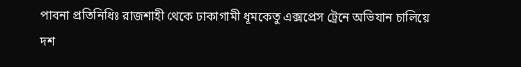পাবনা প্রতিনিধিঃ রাজশাহী থেকে ঢাকাগামী ধূমকেতু এক্সপ্রেস ট্রেনে অভিযান চালিয়ে দশ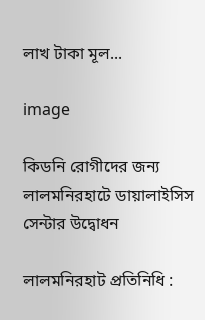লাখ টাকা মূল...

image

কিডনি রোগীদের জন্য লালমনিরহাটে ডায়ালাইসিস সেন্টার উদ্বোধন

লালমনিরহাট প্রতিনিধি :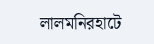লালমনিরহাটে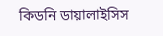কিডনি ডায়ালাইসিস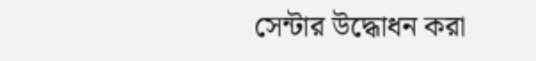সেন্টার উদ্ধোধন করা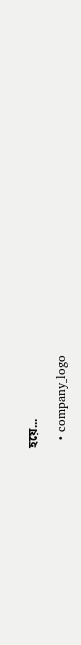হয়ে...

  • company_logo